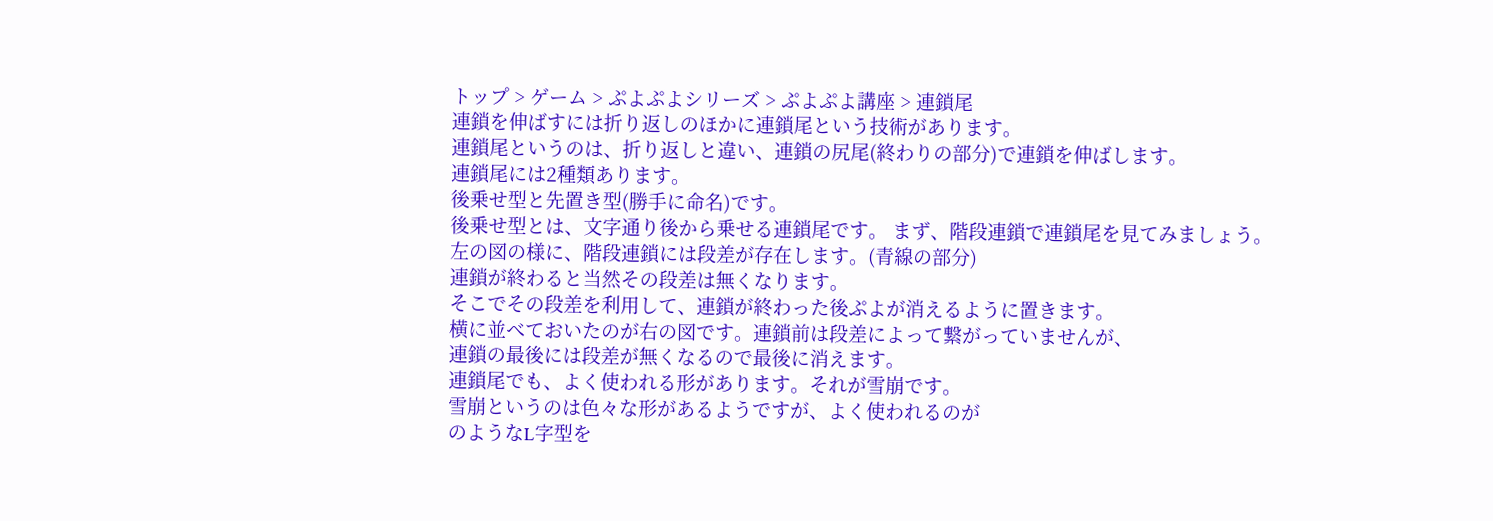トップ > ゲーム > ぷよぷよシリーズ > ぷよぷよ講座 > 連鎖尾
連鎖を伸ばすには折り返しのほかに連鎖尾という技術があります。
連鎖尾というのは、折り返しと違い、連鎖の尻尾(終わりの部分)で連鎖を伸ばします。
連鎖尾には2種類あります。
後乗せ型と先置き型(勝手に命名)です。
後乗せ型とは、文字通り後から乗せる連鎖尾です。 まず、階段連鎖で連鎖尾を見てみましょう。
左の図の様に、階段連鎖には段差が存在します。(青線の部分)
連鎖が終わると当然その段差は無くなります。
そこでその段差を利用して、連鎖が終わった後ぷよが消えるように置きます。
横に並べておいたのが右の図です。連鎖前は段差によって繋がっていませんが、
連鎖の最後には段差が無くなるので最後に消えます。
連鎖尾でも、よく使われる形があります。それが雪崩です。
雪崩というのは色々な形があるようですが、よく使われるのが
のようなL字型を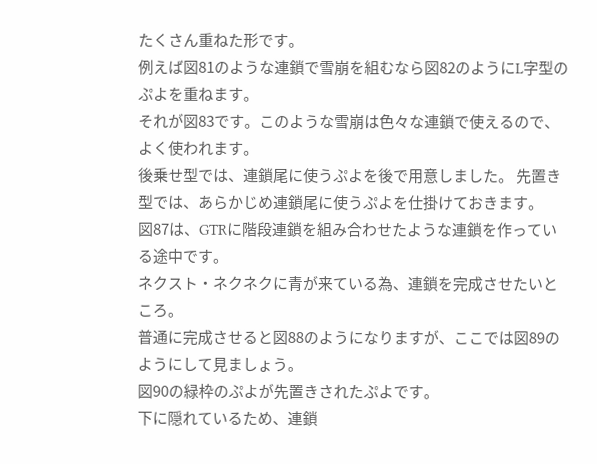たくさん重ねた形です。
例えば図81のような連鎖で雪崩を組むなら図82のようにL字型のぷよを重ねます。
それが図83です。このような雪崩は色々な連鎖で使えるので、よく使われます。
後乗せ型では、連鎖尾に使うぷよを後で用意しました。 先置き型では、あらかじめ連鎖尾に使うぷよを仕掛けておきます。
図87は、GTRに階段連鎖を組み合わせたような連鎖を作っている途中です。
ネクスト・ネクネクに青が来ている為、連鎖を完成させたいところ。
普通に完成させると図88のようになりますが、ここでは図89のようにして見ましょう。
図90の緑枠のぷよが先置きされたぷよです。
下に隠れているため、連鎖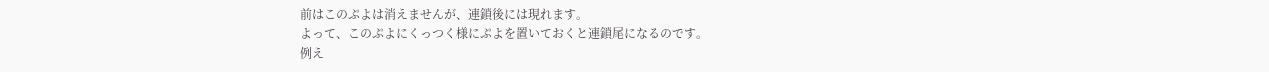前はこのぷよは消えませんが、連鎖後には現れます。
よって、このぷよにくっつく様にぷよを置いておくと連鎖尾になるのです。
例え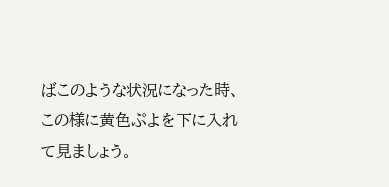ばこのような状況になった時、
この様に黄色ぷよを下に入れて見ましょう。